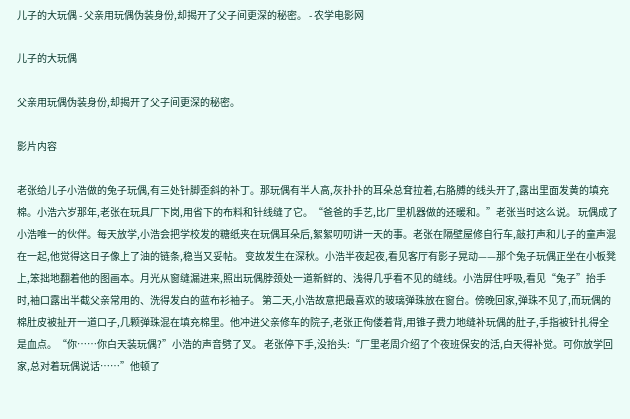儿子的大玩偶 - 父亲用玩偶伪装身份,却揭开了父子间更深的秘密。 - 农学电影网

儿子的大玩偶

父亲用玩偶伪装身份,却揭开了父子间更深的秘密。

影片内容

老张给儿子小浩做的兔子玩偶,有三处针脚歪斜的补丁。那玩偶有半人高,灰扑扑的耳朵总耷拉着,右胳膊的线头开了,露出里面发黄的填充棉。小浩六岁那年,老张在玩具厂下岗,用省下的布料和针线缝了它。“爸爸的手艺,比厂里机器做的还暖和。”老张当时这么说。 玩偶成了小浩唯一的伙伴。每天放学,小浩会把学校发的糖纸夹在玩偶耳朵后,絮絮叨叨讲一天的事。老张在隔壁屋修自行车,敲打声和儿子的童声混在一起,他觉得这日子像上了油的链条,稳当又妥帖。 变故发生在深秋。小浩半夜起夜,看见客厅有影子晃动——那个兔子玩偶正坐在小板凳上,笨拙地翻着他的图画本。月光从窗缝漏进来,照出玩偶脖颈处一道新鲜的、浅得几乎看不见的缝线。小浩屏住呼吸,看见“兔子”抬手时,袖口露出半截父亲常用的、洗得发白的蓝布衫袖子。 第二天,小浩故意把最喜欢的玻璃弹珠放在窗台。傍晚回家,弹珠不见了,而玩偶的棉肚皮被扯开一道口子,几颗弹珠混在填充棉里。他冲进父亲修车的院子,老张正佝偻着背,用锥子费力地缝补玩偶的肚子,手指被针扎得全是血点。“你……你白天装玩偶?”小浩的声音劈了叉。 老张停下手,没抬头:“厂里老周介绍了个夜班保安的活,白天得补觉。可你放学回家,总对着玩偶说话……”他顿了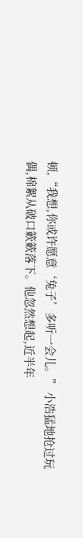顿,“我想,你或许愿意‘兔子’多听一会儿。” 小浩猛地抢过玩偶,棉絮从破口簌簌落下。他忽然想起,近半年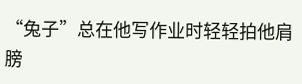“兔子”总在他写作业时轻轻拍他肩膀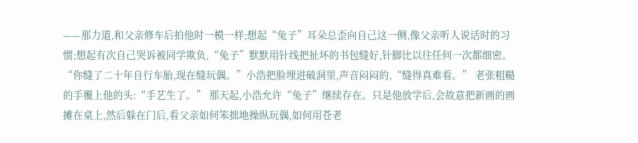——那力道,和父亲修车后拍他时一模一样;想起“兔子”耳朵总歪向自己这一侧,像父亲听人说话时的习惯;想起有次自己哭诉被同学欺负,“兔子”默默用针线把扯坏的书包缝好,针脚比以往任何一次都细密。 “你缝了二十年自行车胎,现在缝玩偶。”小浩把脸埋进破洞里,声音闷闷的,“缝得真难看。” 老张粗糙的手覆上他的头:“手艺生了。” 那天起,小浩允许“兔子”继续存在。只是他放学后,会故意把新画的画摊在桌上,然后躲在门后,看父亲如何笨拙地操纵玩偶,如何用苍老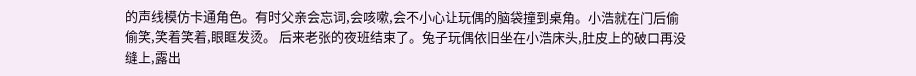的声线模仿卡通角色。有时父亲会忘词,会咳嗽,会不小心让玩偶的脑袋撞到桌角。小浩就在门后偷偷笑,笑着笑着,眼眶发烫。 后来老张的夜班结束了。兔子玩偶依旧坐在小浩床头,肚皮上的破口再没缝上,露出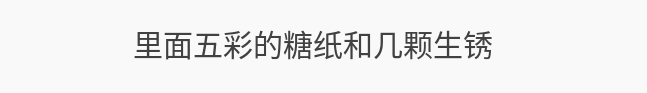里面五彩的糖纸和几颗生锈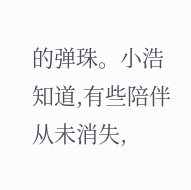的弹珠。小浩知道,有些陪伴从未消失,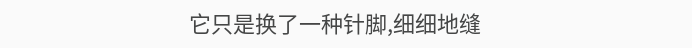它只是换了一种针脚,细细地缝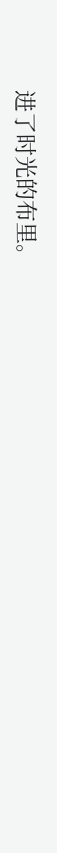进了时光的布里。